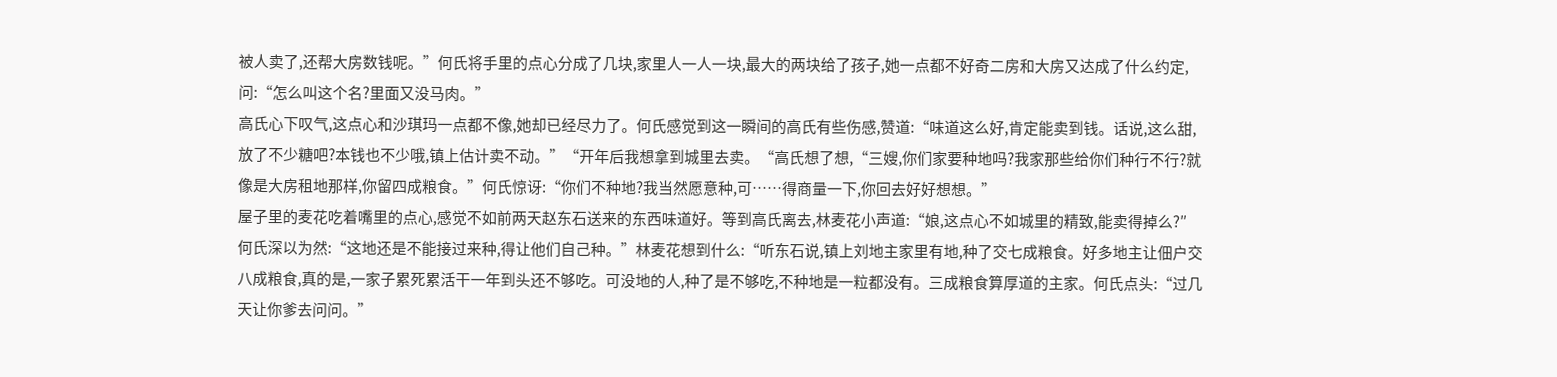被人卖了,还帮大房数钱呢。”何氏将手里的点心分成了几块,家里人一人一块,最大的两块给了孩子,她一点都不好奇二房和大房又达成了什么约定,问:“怎么叫这个名?里面又没马肉。”
高氏心下叹气,这点心和沙琪玛一点都不像,她却已经尽力了。何氏感觉到这一瞬间的高氏有些伤感,赞道:“味道这么好,肯定能卖到钱。话说,这么甜,放了不少糖吧?本钱也不少哦,镇上估计卖不动。”“开年后我想拿到城里去卖。“高氏想了想,“三嫂,你们家要种地吗?我家那些给你们种行不行?就像是大房租地那样,你留四成粮食。”何氏惊讶:“你们不种地?我当然愿意种,可……得商量一下,你回去好好想想。”
屋子里的麦花吃着嘴里的点心,感觉不如前两天赵东石送来的东西味道好。等到高氏离去,林麦花小声道:“娘,这点心不如城里的精致,能卖得掉么?″
何氏深以为然:“这地还是不能接过来种,得让他们自己种。”林麦花想到什么:“听东石说,镇上刘地主家里有地,种了交七成粮食。好多地主让佃户交八成粮食,真的是,一家子累死累活干一年到头还不够吃。可没地的人,种了是不够吃,不种地是一粒都没有。三成粮食算厚道的主家。何氏点头:“过几天让你爹去问问。”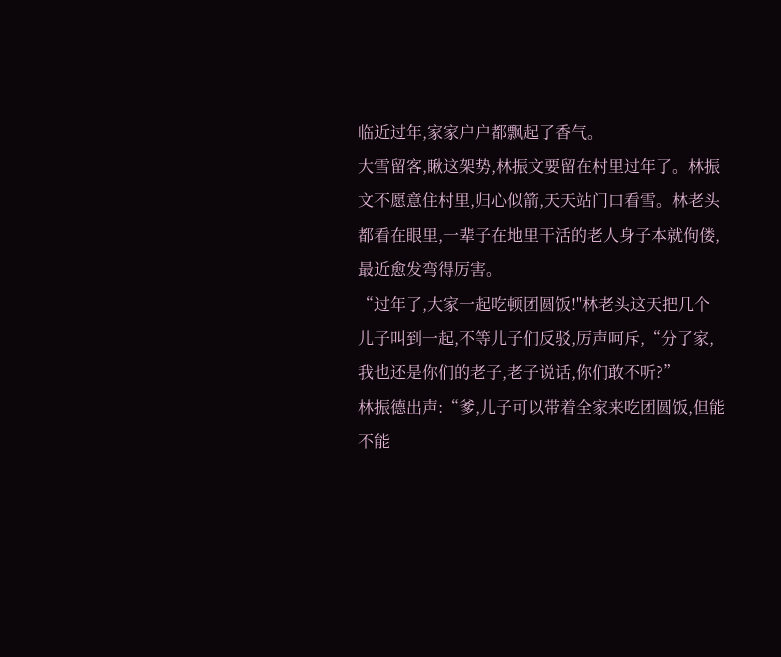临近过年,家家户户都飘起了香气。
大雪留客,瞅这架势,林振文要留在村里过年了。林振文不愿意住村里,归心似箭,天天站门口看雪。林老头都看在眼里,一辈子在地里干活的老人身子本就佝偻,最近愈发弯得厉害。
“过年了,大家一起吃顿团圆饭!"林老头这天把几个儿子叫到一起,不等儿子们反驳,厉声呵斥,“分了家,我也还是你们的老子,老子说话,你们敢不听?”
林振德出声:“爹,儿子可以带着全家来吃团圆饭,但能不能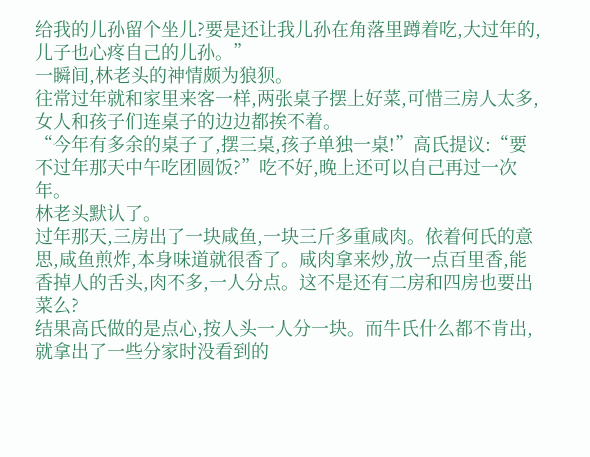给我的儿孙留个坐儿?要是还让我儿孙在角落里蹲着吃,大过年的,儿子也心疼自己的儿孙。”
一瞬间,林老头的神情颇为狼狈。
往常过年就和家里来客一样,两张桌子摆上好菜,可惜三房人太多,女人和孩子们连桌子的边边都挨不着。
“今年有多余的桌子了,摆三桌,孩子单独一桌!”高氏提议:“要不过年那天中午吃团圆饭?”吃不好,晚上还可以自己再过一次年。
林老头默认了。
过年那天,三房出了一块咸鱼,一块三斤多重咸肉。依着何氏的意思,咸鱼煎炸,本身味道就很香了。咸肉拿来炒,放一点百里香,能香掉人的舌头,肉不多,一人分点。这不是还有二房和四房也要出菜么?
结果高氏做的是点心,按人头一人分一块。而牛氏什么都不肯出,就拿出了一些分家时没看到的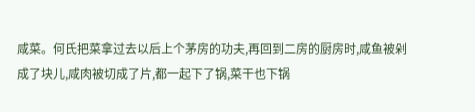咸菜。何氏把菜拿过去以后上个茅房的功夫,再回到二房的厨房时,咸鱼被剁成了块儿,咸肉被切成了片,都一起下了锅,菜干也下锅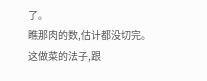了。
瞧那肉的数,估计都没切完。
这做菜的法子,跟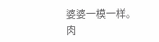婆婆一模一样。
肉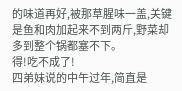的味道再好,被那草腥味一盖,关键是鱼和肉加起来不到两斤,野菜却多到整个锅都塞不下。
得!吃不成了!
四弟妹说的中午过年,简直是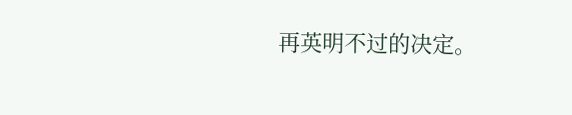再英明不过的决定。